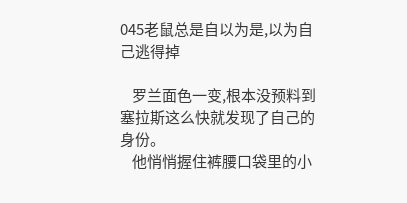045老鼠总是自以为是,以为自己逃得掉

    罗兰面色一变,根本没预料到塞拉斯这么快就发现了自己的身份。
    他悄悄握住裤腰口袋里的小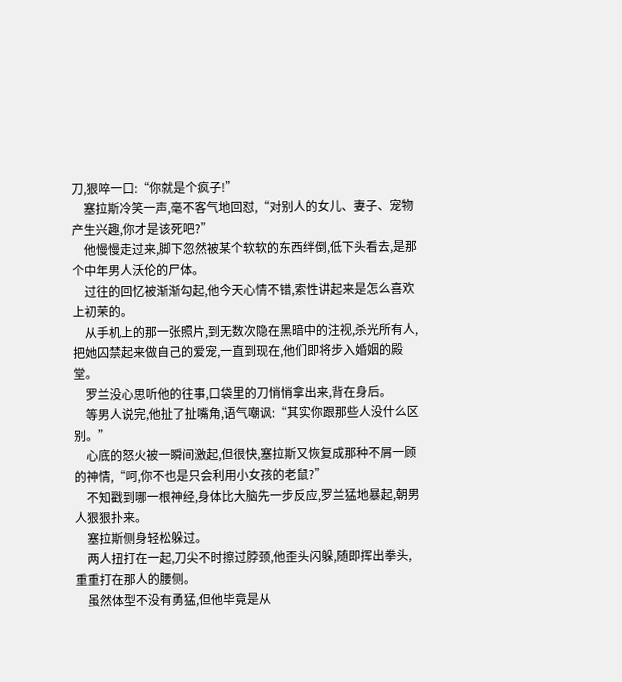刀,狠啐一口:“你就是个疯子!”
    塞拉斯冷笑一声,毫不客气地回怼,“对别人的女儿、妻子、宠物产生兴趣,你才是该死吧?”
    他慢慢走过来,脚下忽然被某个软软的东西绊倒,低下头看去,是那个中年男人沃伦的尸体。
    过往的回忆被渐渐勾起,他今天心情不错,索性讲起来是怎么喜欢上初茉的。
    从手机上的那一张照片,到无数次隐在黑暗中的注视,杀光所有人,把她囚禁起来做自己的爱宠,一直到现在,他们即将步入婚姻的殿堂。
    罗兰没心思听他的往事,口袋里的刀悄悄拿出来,背在身后。
    等男人说完,他扯了扯嘴角,语气嘲讽:“其实你跟那些人没什么区别。”
    心底的怒火被一瞬间激起,但很快,塞拉斯又恢复成那种不屑一顾的神情,“呵,你不也是只会利用小女孩的老鼠?”
    不知戳到哪一根神经,身体比大脑先一步反应,罗兰猛地暴起,朝男人狠狠扑来。
    塞拉斯侧身轻松躲过。
    两人扭打在一起,刀尖不时擦过脖颈,他歪头闪躲,随即挥出拳头,重重打在那人的腰侧。
    虽然体型不没有勇猛,但他毕竟是从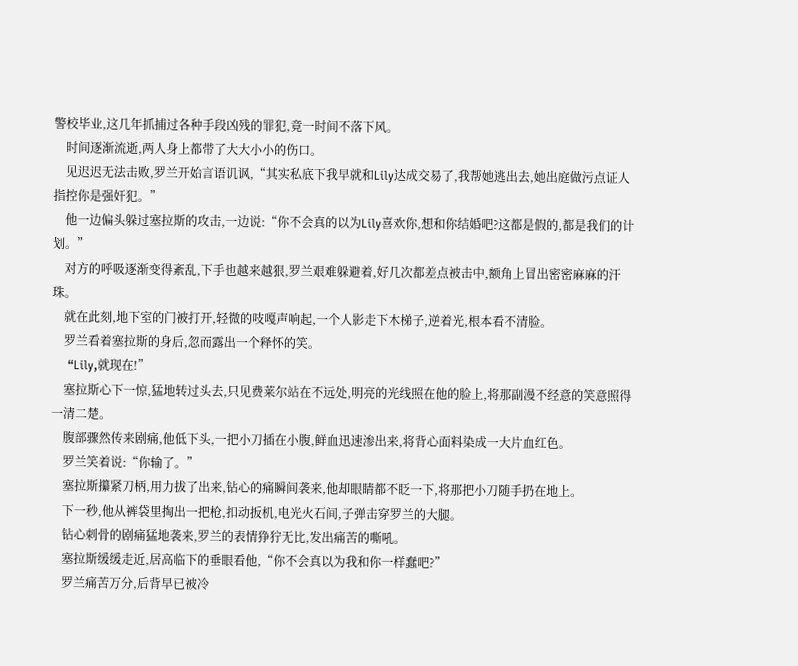警校毕业,这几年抓捕过各种手段凶残的罪犯,竟一时间不落下风。
    时间逐渐流逝,两人身上都带了大大小小的伤口。
    见迟迟无法击败,罗兰开始言语讥讽,“其实私底下我早就和Lily达成交易了,我帮她逃出去,她出庭做污点证人指控你是强奸犯。”
    他一边偏头躲过塞拉斯的攻击,一边说:“你不会真的以为Lily喜欢你,想和你结婚吧?这都是假的,都是我们的计划。”
    对方的呼吸逐渐变得紊乱,下手也越来越狠,罗兰艰难躲避着,好几次都差点被击中,额角上冒出密密麻麻的汗珠。
    就在此刻,地下室的门被打开,轻微的吱嘎声响起,一个人影走下木梯子,逆着光,根本看不清脸。
    罗兰看着塞拉斯的身后,忽而露出一个释怀的笑。
    “Lily,就现在!”
    塞拉斯心下一惊,猛地转过头去,只见费莱尔站在不远处,明亮的光线照在他的脸上,将那副漫不经意的笑意照得一清二楚。
    腹部骤然传来剧痛,他低下头,一把小刀插在小腹,鲜血迅速渗出来,将背心面料染成一大片血红色。
    罗兰笑着说:“你输了。”
    塞拉斯攥紧刀柄,用力拔了出来,钻心的痛瞬间袭来,他却眼睛都不眨一下,将那把小刀随手扔在地上。
    下一秒,他从裤袋里掏出一把枪,扣动扳机,电光火石间,子弹击穿罗兰的大腿。
    钻心刺骨的剧痛猛地袭来,罗兰的表情狰狞无比,发出痛苦的嘶吼。
    塞拉斯缓缓走近,居高临下的垂眼看他,“你不会真以为我和你一样蠢吧?”
    罗兰痛苦万分,后背早已被冷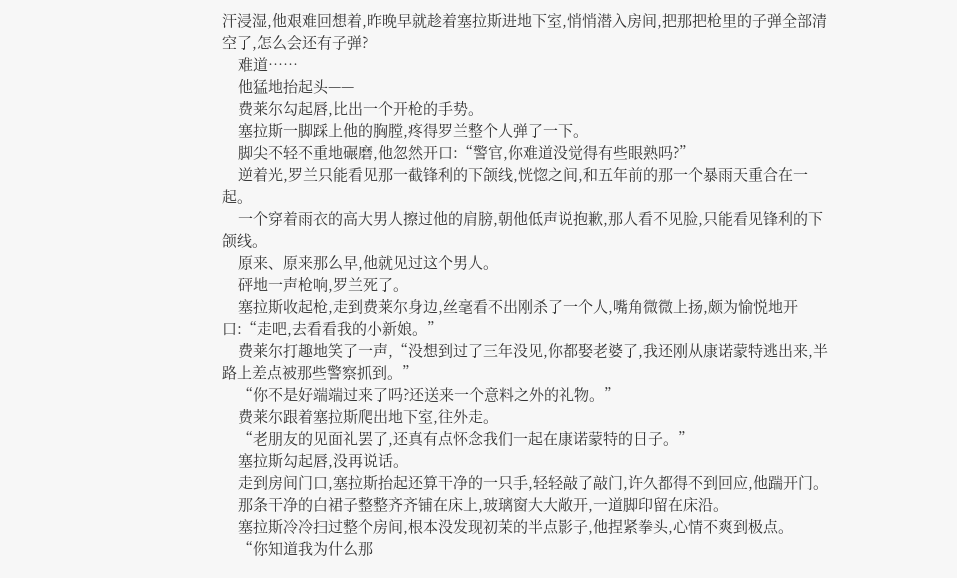汗浸湿,他艰难回想着,昨晚早就趁着塞拉斯进地下室,悄悄潜入房间,把那把枪里的子弹全部清空了,怎么会还有子弹?
    难道……
    他猛地抬起头——
    费莱尔勾起唇,比出一个开枪的手势。
    塞拉斯一脚踩上他的胸膛,疼得罗兰整个人弹了一下。
    脚尖不轻不重地碾磨,他忽然开口:“警官,你难道没觉得有些眼熟吗?”
    逆着光,罗兰只能看见那一截锋利的下颌线,恍惚之间,和五年前的那一个暴雨天重合在一起。
    一个穿着雨衣的高大男人擦过他的肩膀,朝他低声说抱歉,那人看不见脸,只能看见锋利的下颌线。
    原来、原来那么早,他就见过这个男人。
    砰地一声枪响,罗兰死了。
    塞拉斯收起枪,走到费莱尔身边,丝毫看不出刚杀了一个人,嘴角微微上扬,颇为愉悦地开口:“走吧,去看看我的小新娘。”
    费莱尔打趣地笑了一声,“没想到过了三年没见,你都娶老婆了,我还刚从康诺蒙特逃出来,半路上差点被那些警察抓到。”
    “你不是好端端过来了吗?还送来一个意料之外的礼物。”
    费莱尔跟着塞拉斯爬出地下室,往外走。
    “老朋友的见面礼罢了,还真有点怀念我们一起在康诺蒙特的日子。”
    塞拉斯勾起唇,没再说话。
    走到房间门口,塞拉斯抬起还算干净的一只手,轻轻敲了敲门,许久都得不到回应,他踹开门。
    那条干净的白裙子整整齐齐铺在床上,玻璃窗大大敞开,一道脚印留在床沿。
    塞拉斯冷冷扫过整个房间,根本没发现初茉的半点影子,他捏紧拳头,心情不爽到极点。
    “你知道我为什么那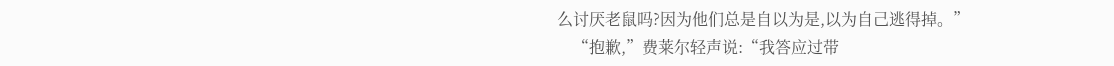么讨厌老鼠吗?因为他们总是自以为是,以为自己逃得掉。”
    “抱歉,”费莱尔轻声说:“我答应过带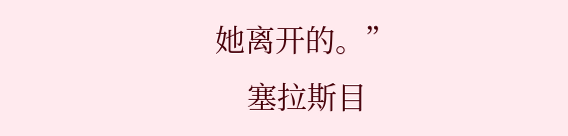她离开的。”
    塞拉斯目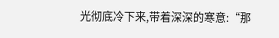光彻底冷下来,带着深深的寒意:“那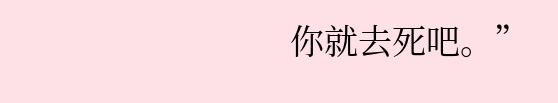你就去死吧。”